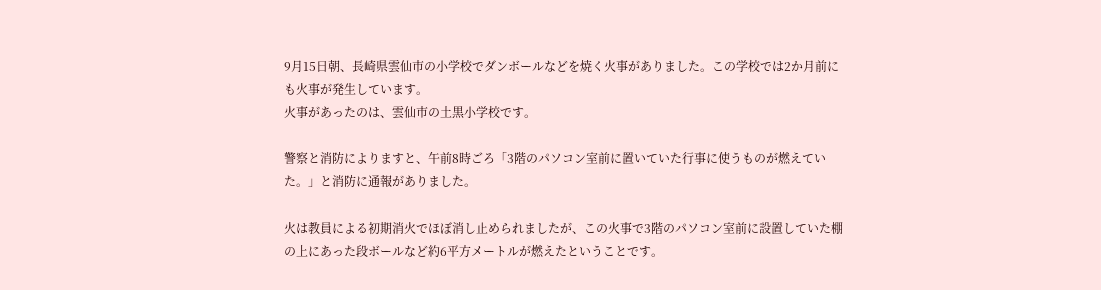9月15日朝、長崎県雲仙市の小学校でダンボールなどを焼く火事がありました。この学校では2か月前にも火事が発生しています。
火事があったのは、雲仙市の土黒小学校です。

警察と消防によりますと、午前8時ごろ「3階のパソコン室前に置いていた行事に使うものが燃えていた。」と消防に通報がありました。

火は教員による初期消火でほぼ消し止められましたが、この火事で3階のパソコン室前に設置していた棚の上にあった段ボールなど約6平方メートルが燃えたということです。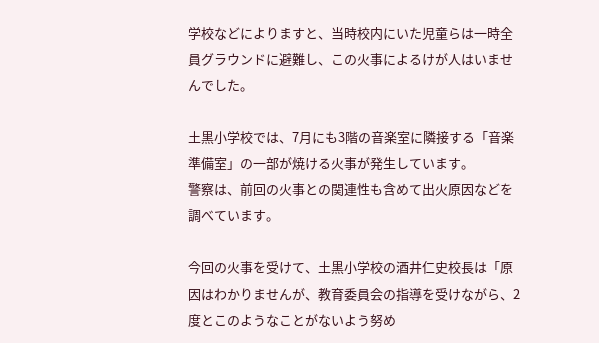学校などによりますと、当時校内にいた児童らは一時全員グラウンドに避難し、この火事によるけが人はいませんでした。

土黒小学校では、7月にも3階の音楽室に隣接する「音楽準備室」の一部が焼ける火事が発生しています。
警察は、前回の火事との関連性も含めて出火原因などを調べています。

今回の火事を受けて、土黒小学校の酒井仁史校長は「原因はわかりませんが、教育委員会の指導を受けながら、2度とこのようなことがないよう努め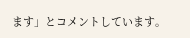ます」とコメントしています。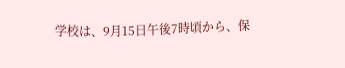学校は、9月15日午後7時頃から、保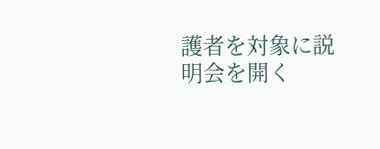護者を対象に説明会を開く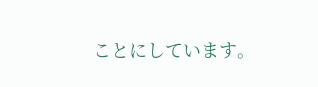ことにしています。